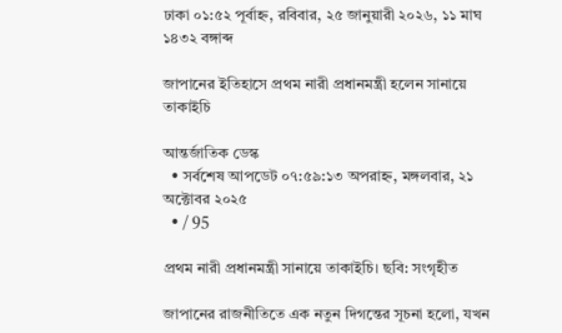ঢাকা ০১:৫২ পূর্বাহ্ন, রবিবার, ২৫ জানুয়ারী ২০২৬, ১১ মাঘ ১৪৩২ বঙ্গাব্দ

জাপানের ইতিহাসে প্রথম নারী প্রধানমন্ত্রী হলেন সানায়ে তাকাইচি

আন্তর্জাতিক ডেস্ক
  • সর্বশেষ আপডেট ০৭:৫৯:১৩ অপরাহ্ন, মঙ্গলবার, ২১ অক্টোবর ২০২৫
  • / 95

প্রথম নারী প্রধানমন্ত্রী সানায়ে তাকাইচি। ছবি: সংগৃহীত

জাপানের রাজনীতিতে এক নতুন দিগন্তের সূচনা হলো, যখন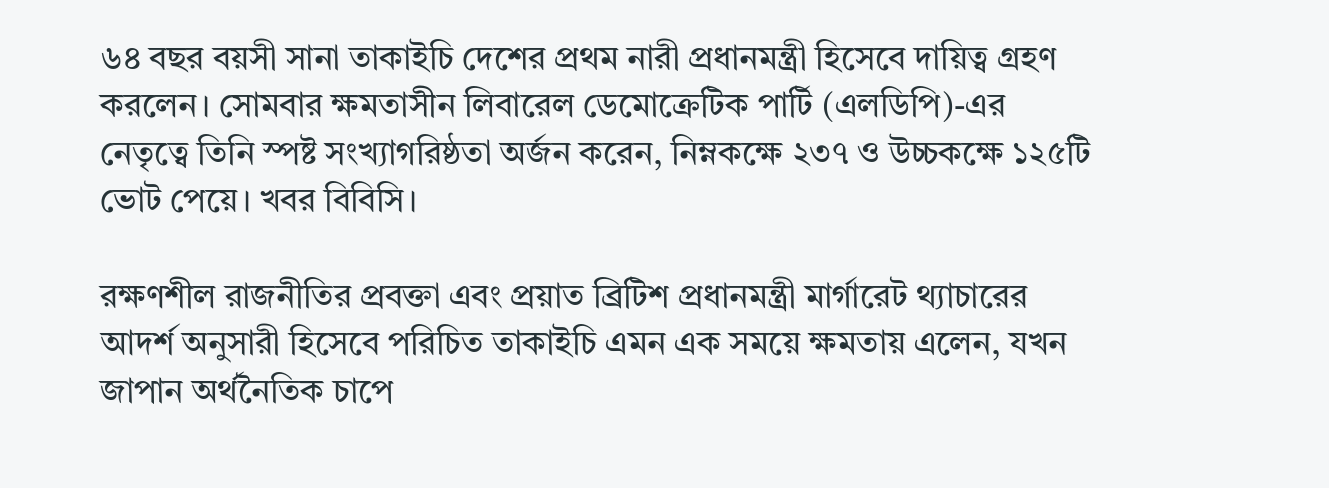৬৪ বছর বয়সী সানা তাকাইচি দেশের প্রথম নারী প্রধানমন্ত্রী হিসেবে দায়িত্ব গ্রহণ করলেন। সোমবার ক্ষমতাসীন লিবারেল ডেমোক্রেটিক পার্টি (এলডিপি)-এর নেতৃত্বে তিনি স্পষ্ট সংখ্যাগরিষ্ঠতা অর্জন করেন, নিম্নকক্ষে ২৩৭ ও উচ্চকক্ষে ১২৫টি ভোট পেয়ে। খবর বিবিসি।

রক্ষণশীল রাজনীতির প্রবক্তা এবং প্রয়াত ব্রিটিশ প্রধানমন্ত্রী মার্গারেট থ্যাচারের আদর্শ অনুসারী হিসেবে পরিচিত তাকাইচি এমন এক সময়ে ক্ষমতায় এলেন, যখন জাপান অর্থনৈতিক চাপে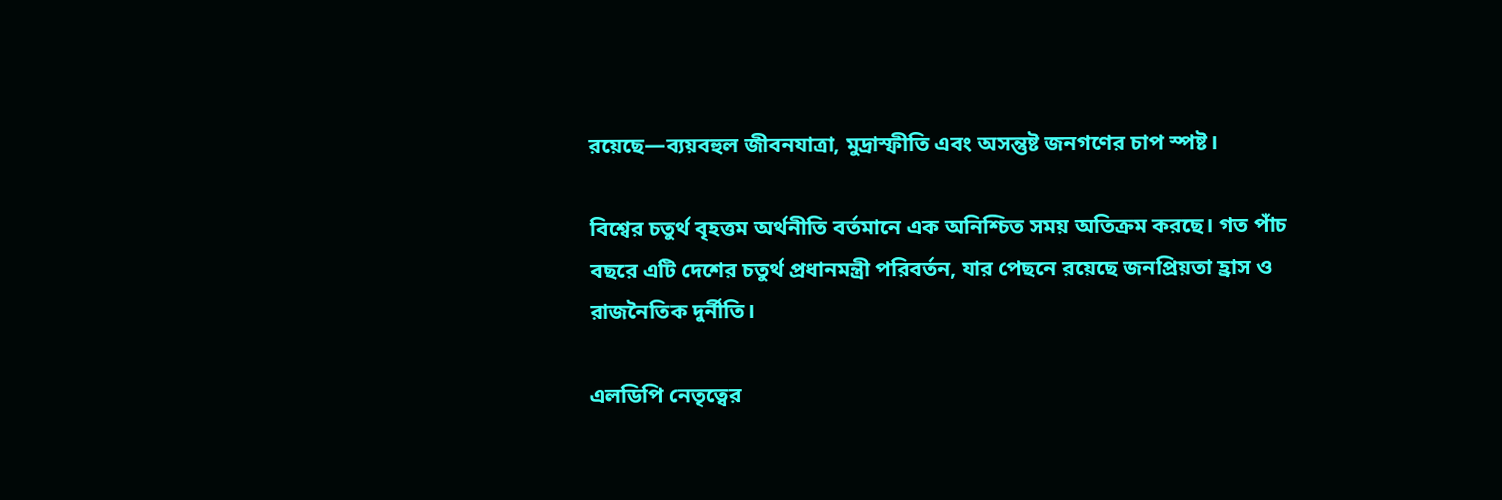রয়েছে—ব্যয়বহুল জীবনযাত্রা, মুদ্রাস্ফীতি এবং অসন্তুষ্ট জনগণের চাপ স্পষ্ট।

বিশ্বের চতুর্থ বৃহত্তম অর্থনীতি বর্তমানে এক অনিশ্চিত সময় অতিক্রম করছে। গত পাঁচ বছরে এটি দেশের চতুর্থ প্রধানমন্ত্রী পরিবর্তন, যার পেছনে রয়েছে জনপ্রিয়তা হ্রাস ও রাজনৈতিক দুর্নীতি।

এলডিপি নেতৃত্বের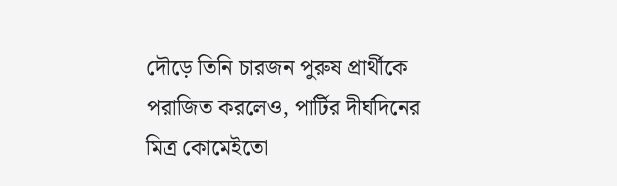দৌড়ে তিনি চারজন পুরুষ প্রার্থীকে পরাজিত করলেও, পার্টির দীর্ঘদিনের মিত্র কোমেইতো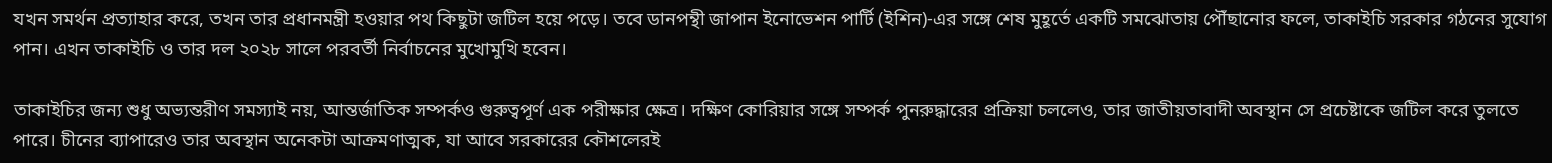যখন সমর্থন প্রত্যাহার করে, তখন তার প্রধানমন্ত্রী হওয়ার পথ কিছুটা জটিল হয়ে পড়ে। তবে ডানপন্থী জাপান ইনোভেশন পার্টি (ইশিন)-এর সঙ্গে শেষ মুহূর্তে একটি সমঝোতায় পৌঁছানোর ফলে, তাকাইচি সরকার গঠনের সুযোগ পান। এখন তাকাইচি ও তার দল ২০২৮ সালে পরবর্তী নির্বাচনের মুখোমুখি হবেন।

তাকাইচির জন্য শুধু অভ্যন্তরীণ সমস্যাই নয়, আন্তর্জাতিক সম্পর্কও গুরুত্বপূর্ণ এক পরীক্ষার ক্ষেত্র। দক্ষিণ কোরিয়ার সঙ্গে সম্পর্ক পুনরুদ্ধারের প্রক্রিয়া চললেও, তার জাতীয়তাবাদী অবস্থান সে প্রচেষ্টাকে জটিল করে তুলতে পারে। চীনের ব্যাপারেও তার অবস্থান অনেকটা আক্রমণাত্মক, যা আবে সরকারের কৌশলেরই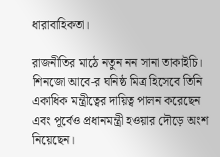ধারাবাহিকতা।

রাজনীতির মাঠে নতুন নন সানা তাকাইচি। শিনজো আবে-র ঘনিষ্ঠ মিত্র হিসেবে তিনি একাধিক মন্ত্রীত্বের দায়িত্ব পালন করেছেন এবং পূর্বেও প্রধানমন্ত্রী হওয়ার দৌড়ে অংশ নিয়েছেন।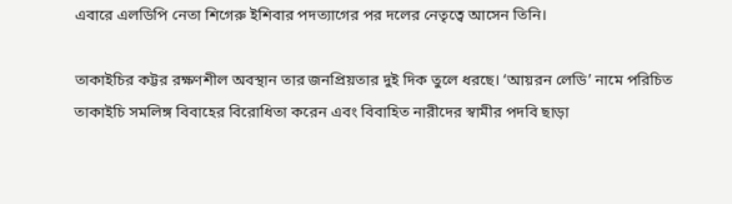এবারে এলডিপি নেতা শিগেরু ইশিবার পদত্যাগের পর দলের নেতৃত্বে আসেন তিনি।

তাকাইচির কট্টর রক্ষণশীল অবস্থান তার জনপ্রিয়তার দুই দিক তুলে ধরছে। ‘আয়রন লেডি’ নামে পরিচিত তাকাইচি সমলিঙ্গ বিবাহের বিরোধিতা করেন এবং বিবাহিত নারীদের স্বামীর পদবি ছাড়া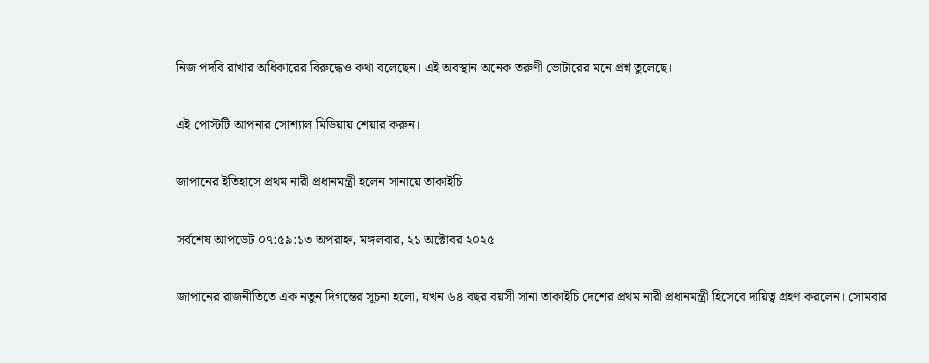নিজ পদবি রাখার অধিকারের বিরুদ্ধেও কথা বলেছেন। এই অবস্থান অনেক তরুণী ভোটারের মনে প্রশ্ন তুলেছে।

এই পোস্টটি আপনার সোশ্যাল মিডিয়ায় শেয়ার করুন।

জাপানের ইতিহাসে প্রথম নারী প্রধানমন্ত্রী হলেন সানায়ে তাকাইচি

সর্বশেষ আপডেট ০৭:৫৯:১৩ অপরাহ্ন, মঙ্গলবার, ২১ অক্টোবর ২০২৫

জাপানের রাজনীতিতে এক নতুন দিগন্তের সূচনা হলো, যখন ৬৪ বছর বয়সী সানা তাকাইচি দেশের প্রথম নারী প্রধানমন্ত্রী হিসেবে দায়িত্ব গ্রহণ করলেন। সোমবার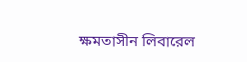ক্ষমতাসীন লিবারেল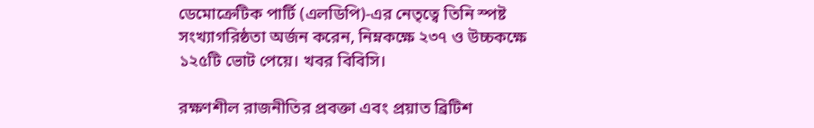ডেমোক্রেটিক পার্টি (এলডিপি)-এর নেতৃত্বে তিনি স্পষ্ট সংখ্যাগরিষ্ঠতা অর্জন করেন, নিম্নকক্ষে ২৩৭ ও উচ্চকক্ষে ১২৫টি ভোট পেয়ে। খবর বিবিসি।

রক্ষণশীল রাজনীতির প্রবক্তা এবং প্রয়াত ব্রিটিশ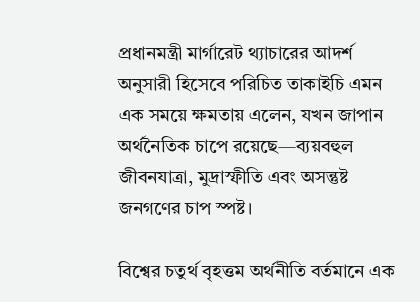প্রধানমন্ত্রী মার্গারেট থ্যাচারের আদর্শ অনুসারী হিসেবে পরিচিত তাকাইচি এমন এক সময়ে ক্ষমতায় এলেন, যখন জাপান অর্থনৈতিক চাপে রয়েছে—ব্যয়বহুল জীবনযাত্রা, মুদ্রাস্ফীতি এবং অসন্তুষ্ট জনগণের চাপ স্পষ্ট।

বিশ্বের চতুর্থ বৃহত্তম অর্থনীতি বর্তমানে এক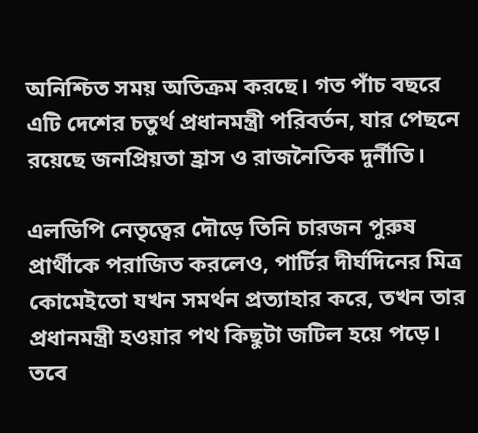অনিশ্চিত সময় অতিক্রম করছে। গত পাঁচ বছরে এটি দেশের চতুর্থ প্রধানমন্ত্রী পরিবর্তন, যার পেছনে রয়েছে জনপ্রিয়তা হ্রাস ও রাজনৈতিক দুর্নীতি।

এলডিপি নেতৃত্বের দৌড়ে তিনি চারজন পুরুষ প্রার্থীকে পরাজিত করলেও, পার্টির দীর্ঘদিনের মিত্র কোমেইতো যখন সমর্থন প্রত্যাহার করে, তখন তার প্রধানমন্ত্রী হওয়ার পথ কিছুটা জটিল হয়ে পড়ে। তবে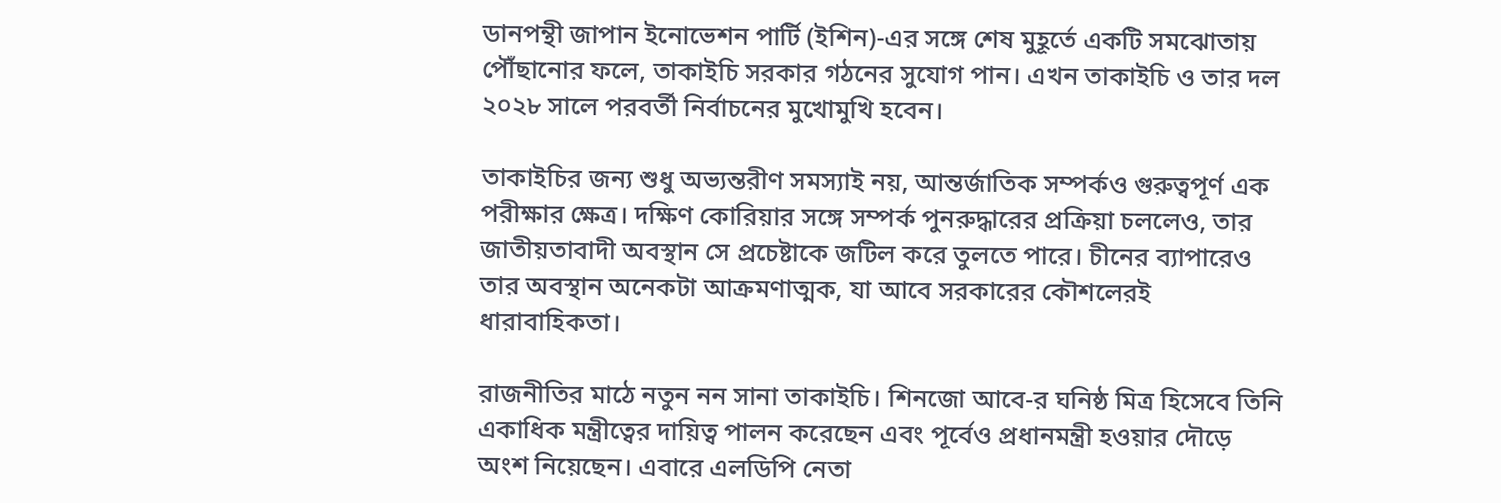ডানপন্থী জাপান ইনোভেশন পার্টি (ইশিন)-এর সঙ্গে শেষ মুহূর্তে একটি সমঝোতায় পৌঁছানোর ফলে, তাকাইচি সরকার গঠনের সুযোগ পান। এখন তাকাইচি ও তার দল ২০২৮ সালে পরবর্তী নির্বাচনের মুখোমুখি হবেন।

তাকাইচির জন্য শুধু অভ্যন্তরীণ সমস্যাই নয়, আন্তর্জাতিক সম্পর্কও গুরুত্বপূর্ণ এক পরীক্ষার ক্ষেত্র। দক্ষিণ কোরিয়ার সঙ্গে সম্পর্ক পুনরুদ্ধারের প্রক্রিয়া চললেও, তার জাতীয়তাবাদী অবস্থান সে প্রচেষ্টাকে জটিল করে তুলতে পারে। চীনের ব্যাপারেও তার অবস্থান অনেকটা আক্রমণাত্মক, যা আবে সরকারের কৌশলেরই ধারাবাহিকতা।

রাজনীতির মাঠে নতুন নন সানা তাকাইচি। শিনজো আবে-র ঘনিষ্ঠ মিত্র হিসেবে তিনি একাধিক মন্ত্রীত্বের দায়িত্ব পালন করেছেন এবং পূর্বেও প্রধানমন্ত্রী হওয়ার দৌড়ে অংশ নিয়েছেন। এবারে এলডিপি নেতা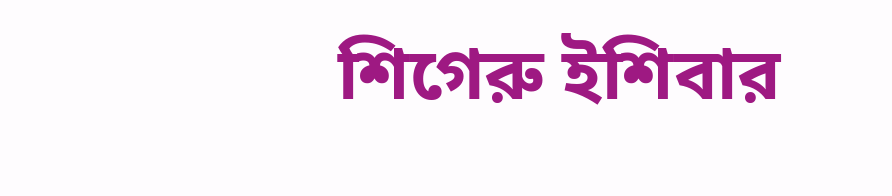শিগেরু ইশিবার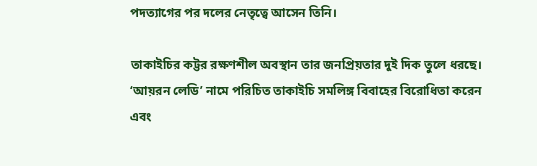পদত্যাগের পর দলের নেতৃত্বে আসেন তিনি।

তাকাইচির কট্টর রক্ষণশীল অবস্থান তার জনপ্রিয়তার দুই দিক তুলে ধরছে। ‘আয়রন লেডি’ নামে পরিচিত তাকাইচি সমলিঙ্গ বিবাহের বিরোধিতা করেন এবং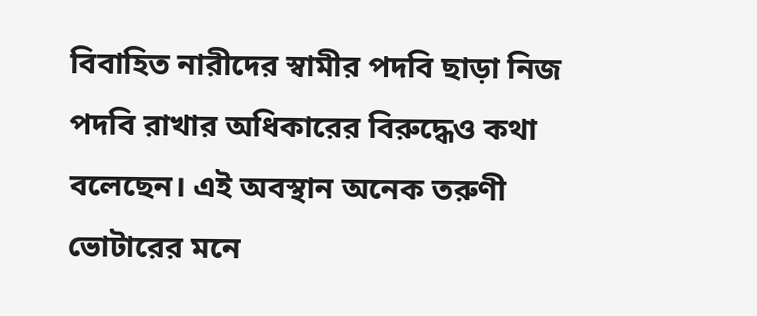বিবাহিত নারীদের স্বামীর পদবি ছাড়া নিজ পদবি রাখার অধিকারের বিরুদ্ধেও কথা বলেছেন। এই অবস্থান অনেক তরুণী ভোটারের মনে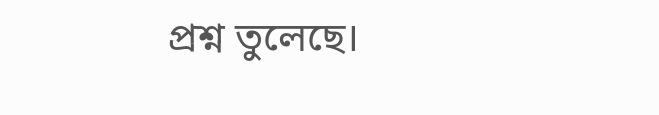প্রশ্ন তুলেছে।